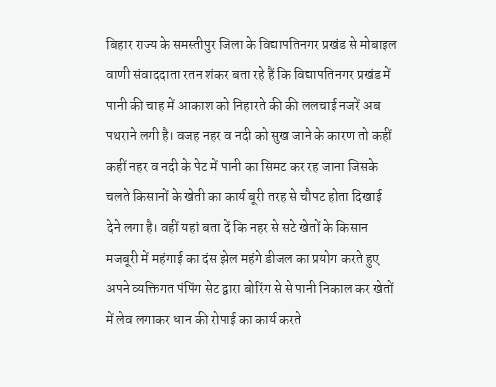बिहार राज्य के समस्तीपुर जिला के विद्यापतिनगर प्रखंड से मोबाइल वाणी संवाददाता रतन शंकर बता रहे हैं कि विद्यापतिनगर प्रखंड में पानी की चाह में आकाश को निहारते की की ललचाई नजरें अब पथराने लगी है। वजह नहर व नदी को सुख जाने के कारण तो कहीं कहीं नहर व नदी के पेट में पानी का सिमट कर रह जाना जिसके चलते किसानों के खेती का कार्य बूरी तरह से चौपट होता दिखाई देने लगा है। वहीं यहां बता दें कि नहर से सटे खेतों के किसान मजबूरी में महंगाई का दंस झेल महंगे डीजल का प्रयोग करते हुए अपने व्यक्तिगत पंपिंग सेट द्वारा बोरिंग से से पानी निकाल कर खेतों में लेव लगाकर धान की रोपाई का कार्य करते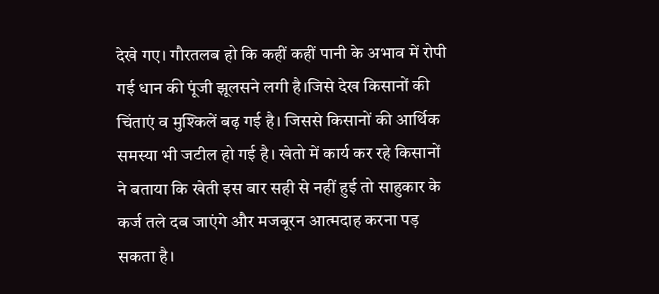देखे गए। गौरतलब हो कि कहीं कहीं पानी के अभाव में रोपी गई धान की पूंजी झूलसने लगी है।जिसे देख किसानों की चिंताएं व मुश्किलें बढ़ गई है। जिससे किसानों की आर्थिक समस्या भी जटील हो गई है। खेतो में कार्य कर रहे किसानों ने बताया कि खेती इस बार सही से नहीं हुई तो साहुकार के कर्ज तले दब जाएंगे और मजबूरन आत्मदाह करना पड़ सकता है।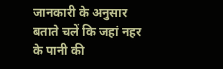जानकारी के अनुसार बताते चलें कि जहां नहर के पानी की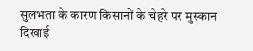सुलभता के कारण किसानों के चेहरे पर मुस्कान दिखाई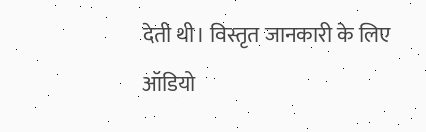देती थी। विस्तृत जानकारी के लिए ऑडियो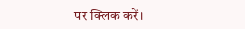पर क्लिक करें।